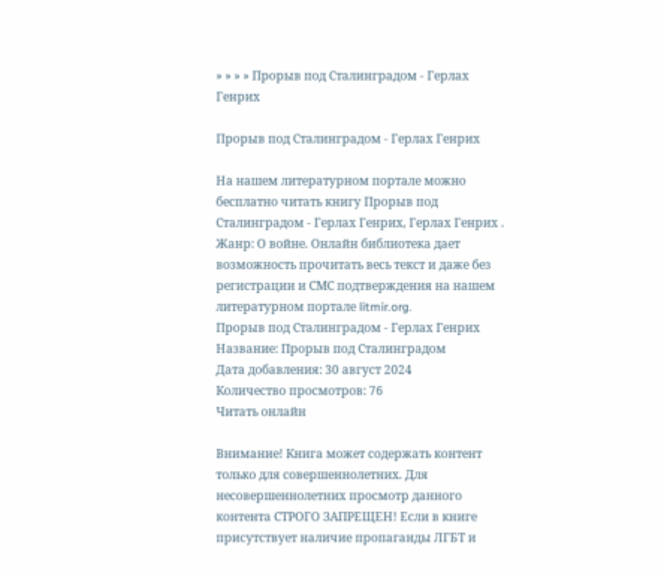» » » » Прорыв под Сталинградом - Герлах Генрих

Прорыв под Сталинградом - Герлах Генрих

На нашем литературном портале можно бесплатно читать книгу Прорыв под Сталинградом - Герлах Генрих, Герлах Генрих . Жанр: О войне. Онлайн библиотека дает возможность прочитать весь текст и даже без регистрации и СМС подтверждения на нашем литературном портале litmir.org.
Прорыв под Сталинградом - Герлах Генрих
Название: Прорыв под Сталинградом
Дата добавления: 30 август 2024
Количество просмотров: 76
Читать онлайн

Внимание! Книга может содержать контент только для совершеннолетних. Для несовершеннолетних просмотр данного контента СТРОГО ЗАПРЕЩЕН! Если в книге присутствует наличие пропаганды ЛГБТ и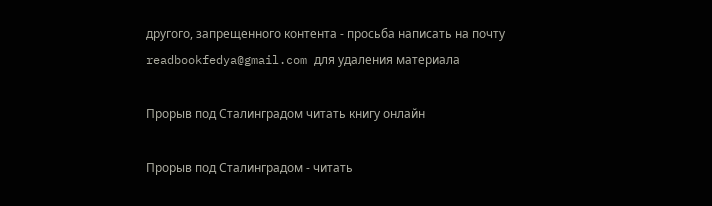другого, запрещенного контента - просьба написать на почту readbookfedya@gmail.com для удаления материала

Прорыв под Сталинградом читать книгу онлайн

Прорыв под Сталинградом - читать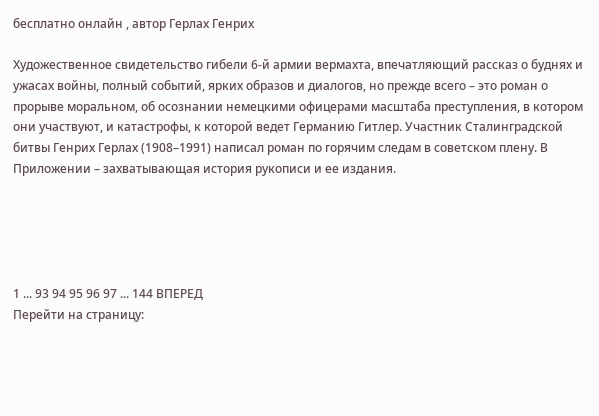бесплатно онлайн , автор Герлах Генрих

Художественное свидетельство гибели 6-й армии вермахта, впечатляющий рассказ о буднях и ужасах войны, полный событий, ярких образов и диалогов, но прежде всего – это роман о прорыве моральном, об осознании немецкими офицерами масштаба преступления, в котором они участвуют, и катастрофы, к которой ведет Германию Гитлер. Участник Сталинградской битвы Генрих Герлах (1908–1991) написал роман по горячим следам в советском плену. В Приложении – захватывающая история рукописи и ее издания.





1 ... 93 94 95 96 97 ... 144 ВПЕРЕД
Перейти на страницу: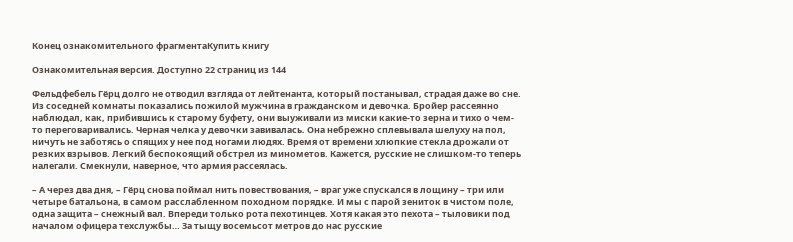Конец ознакомительного фрагментаКупить книгу

Ознакомительная версия. Доступно 22 страниц из 144

Фельдфебель Гёрц долго не отводил взгляда от лейтенанта, который постанывал, страдая даже во сне. Из соседней комнаты показались пожилой мужчина в гражданском и девочка. Бройер рассеянно наблюдал, как, прибившись к старому буфету, они выуживали из миски какие-то зерна и тихо о чем-то переговаривались. Черная челка у девочки завивалась. Она небрежно сплевывала шелуху на пол, ничуть не заботясь о спящих у нее под ногами людях. Время от времени хлюпкие стекла дрожали от резких взрывов. Легкий беспокоящий обстрел из минометов. Кажется, русские не слишком-то теперь налегали. Смекнули, наверное, что армия рассеялась.

– А через два дня, – Гёрц снова поймал нить повествования, – враг уже спускался в лощину – три или четыре батальона, в самом расслабленном походном порядке. И мы с парой зениток в чистом поле, одна защита – снежный вал. Впереди только рота пехотинцев. Хотя какая это пехота – тыловики под началом офицера техслужбы… За тыщу восемьсот метров до нас русские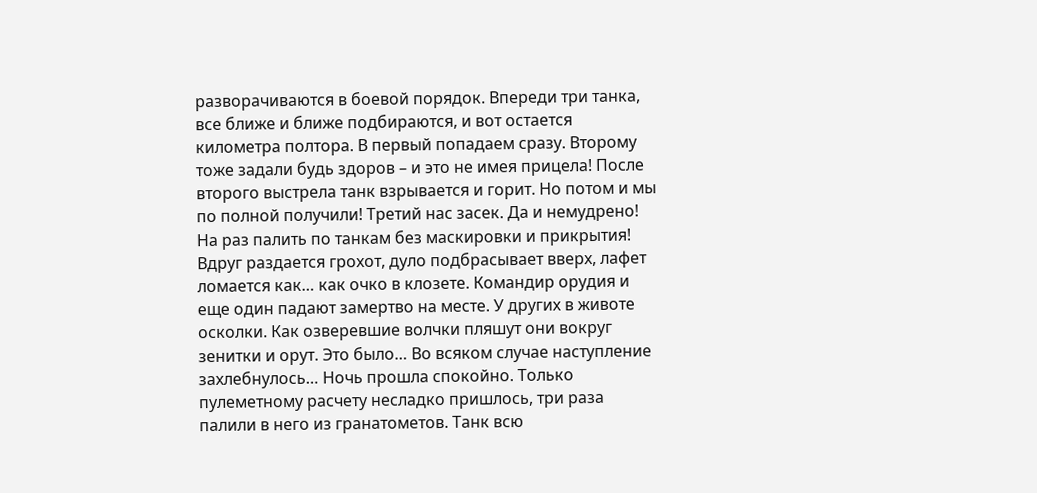разворачиваются в боевой порядок. Впереди три танка, все ближе и ближе подбираются, и вот остается километра полтора. В первый попадаем сразу. Второму тоже задали будь здоров – и это не имея прицела! После второго выстрела танк взрывается и горит. Но потом и мы по полной получили! Третий нас засек. Да и немудрено! На раз палить по танкам без маскировки и прикрытия! Вдруг раздается грохот, дуло подбрасывает вверх, лафет ломается как… как очко в клозете. Командир орудия и еще один падают замертво на месте. У других в животе осколки. Как озверевшие волчки пляшут они вокруг зенитки и орут. Это было… Во всяком случае наступление захлебнулось… Ночь прошла спокойно. Только пулеметному расчету несладко пришлось, три раза палили в него из гранатометов. Танк всю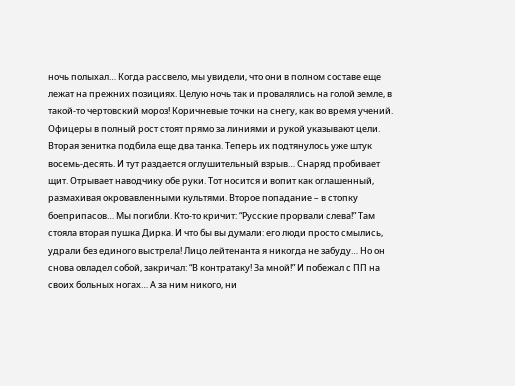ночь полыхал… Когда рассвело, мы увидели, что они в полном составе еще лежат на прежних позициях. Целую ночь так и провалялись на голой земле, в такой-то чертовский мороз! Коричневые точки на снегу, как во время учений. Офицеры в полный рост стоят прямо за линиями и рукой указывают цели. Вторая зенитка подбила еще два танка. Теперь их подтянулось уже штук восемь-десять. И тут раздается оглушительный взрыв… Снаряд пробивает щит. Отрывает наводчику обе руки. Тот носится и вопит как оглашенный, размахивая окровавленными культями. Второе попадание – в стопку боеприпасов… Мы погибли. Кто-то кричит: “Русские прорвали слева!” Там стояла вторая пушка Дирка. И что бы вы думали: его люди просто смылись, удрали без единого выстрела! Лицо лейтенанта я никогда не забуду… Но он снова овладел собой, закричал: “В контратаку! За мной!” И побежал с ПП на своих больных ногах… А за ним никого, ни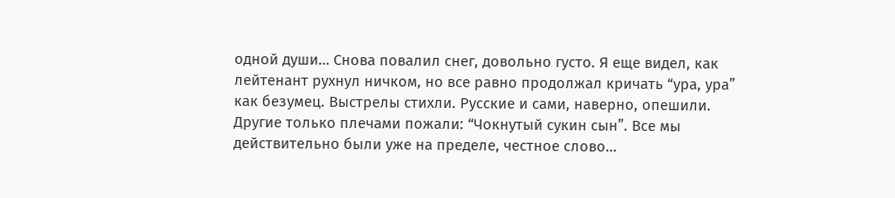одной души… Снова повалил снег, довольно густо. Я еще видел, как лейтенант рухнул ничком, но все равно продолжал кричать “ура, ура” как безумец. Выстрелы стихли. Русские и сами, наверно, опешили. Другие только плечами пожали: “Чокнутый сукин сын”. Все мы действительно были уже на пределе, честное слово…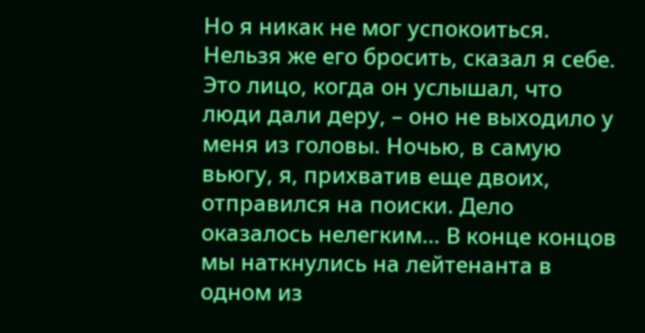Но я никак не мог успокоиться. Нельзя же его бросить, сказал я себе. Это лицо, когда он услышал, что люди дали деру, – оно не выходило у меня из головы. Ночью, в самую вьюгу, я, прихватив еще двоих, отправился на поиски. Дело оказалось нелегким… В конце концов мы наткнулись на лейтенанта в одном из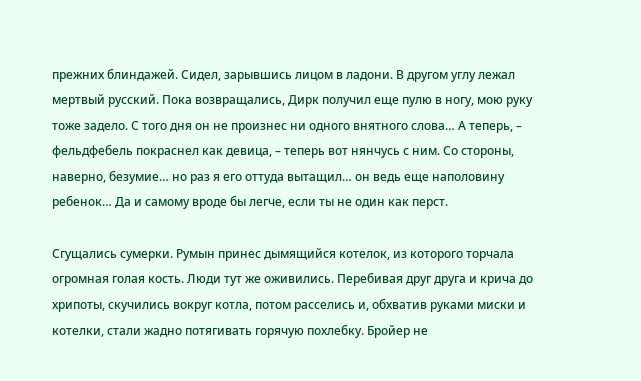прежних блиндажей. Сидел, зарывшись лицом в ладони. В другом углу лежал мертвый русский. Пока возвращались, Дирк получил еще пулю в ногу, мою руку тоже задело. С того дня он не произнес ни одного внятного слова… А теперь, – фельдфебель покраснел как девица, – теперь вот нянчусь с ним. Со стороны, наверно, безумие… но раз я его оттуда вытащил… он ведь еще наполовину ребенок… Да и самому вроде бы легче, если ты не один как перст.

Сгущались сумерки. Румын принес дымящийся котелок, из которого торчала огромная голая кость. Люди тут же оживились. Перебивая друг друга и крича до хрипоты, скучились вокруг котла, потом расселись и, обхватив руками миски и котелки, стали жадно потягивать горячую похлебку. Бройер не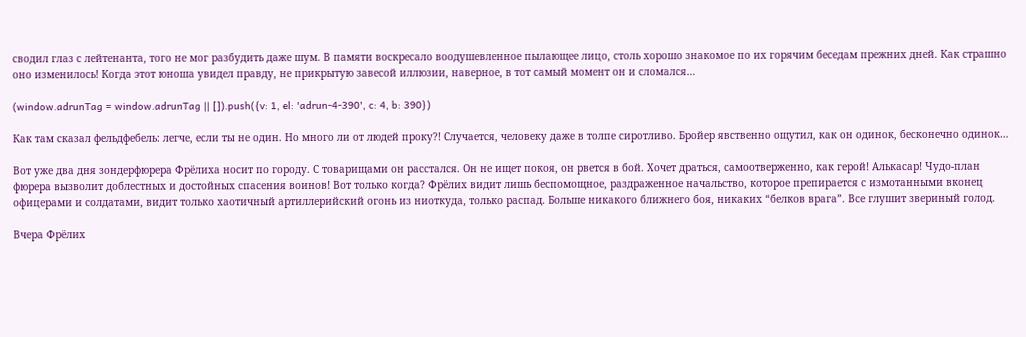сводил глаз с лейтенанта, того не мог разбудить даже шум. В памяти воскресало воодушевленное пылающее лицо, столь хорошо знакомое по их горячим беседам прежних дней. Как страшно оно изменилось! Когда этот юноша увидел правду, не прикрытую завесой иллюзии, наверное, в тот самый момент он и сломался…

(window.adrunTag = window.adrunTag || []).push({v: 1, el: 'adrun-4-390', c: 4, b: 390})

Как там сказал фельдфебель: легче, если ты не один. Но много ли от людей проку?! Случается, человеку даже в толпе сиротливо. Бройер явственно ощутил, как он одинок, бесконечно одинок…

Вот уже два дня зондерфюрера Фрёлиха носит по городу. С товарищами он расстался. Он не ищет покоя, он рвется в бой. Хочет драться, самоотверженно, как герой! Алькасар! Чудо-план фюрера вызволит доблестных и достойных спасения воинов! Вот только когда? Фрёлих видит лишь беспомощное, раздраженное начальство, которое препирается с измотанными вконец офицерами и солдатами, видит только хаотичный артиллерийский огонь из ниоткуда, только распад. Больше никакого ближнего боя, никаких “белков врага”. Все глушит звериный голод.

Вчера Фрёлих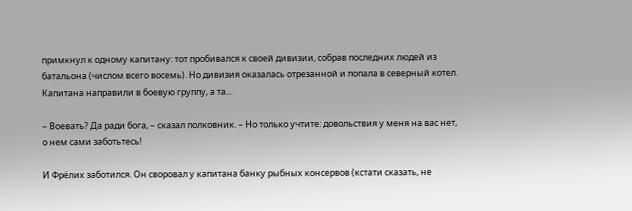примкнул к одному капитану: тот пробивался к своей дивизии, собрав последних людей из батальона (числом всего восемь). Но дивизия оказалась отрезанной и попала в северный котел. Капитана направили в боевую группу, а та…

– Воевать? Да ради бога, – сказал полковник. – Но только учтите: довольствия у меня на вас нет, о нем сами заботьтесь!

И Фрёлих заботился. Он своровал у капитана банку рыбных консервов (кстати сказать, не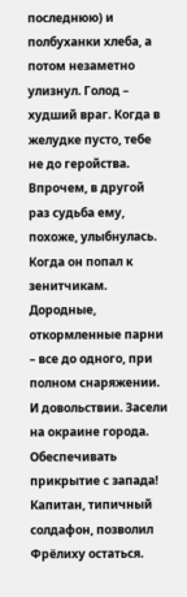последнюю) и полбуханки хлеба, а потом незаметно улизнул. Голод – худший враг. Когда в желудке пусто, тебе не до геройства. Впрочем, в другой раз судьба ему, похоже, улыбнулась. Когда он попал к зенитчикам. Дородные, откормленные парни – все до одного, при полном снаряжении. И довольствии. Засели на окраине города. Обеспечивать прикрытие с запада! Капитан, типичный солдафон, позволил Фрёлиху остаться.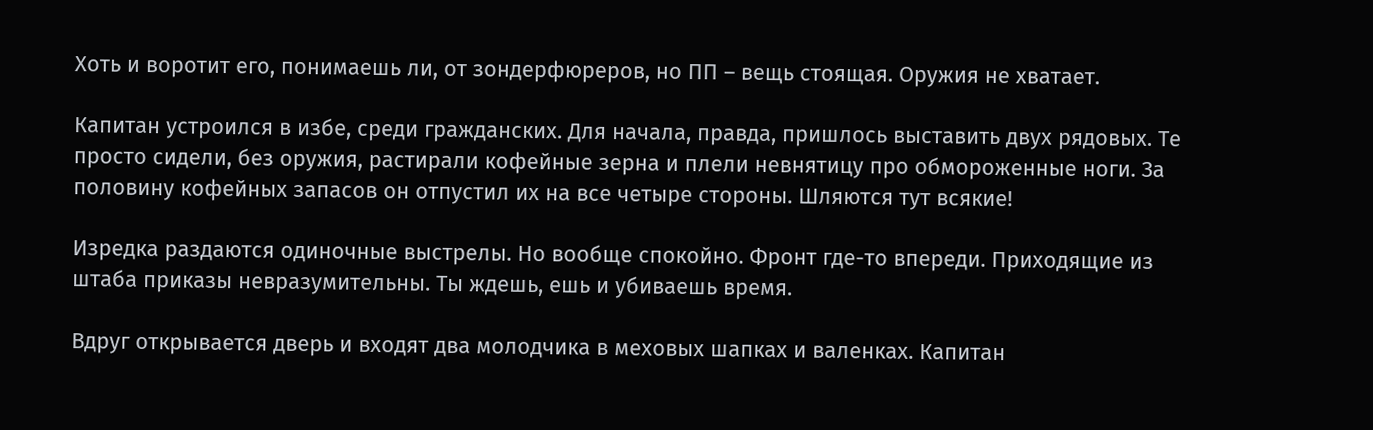Хоть и воротит его, понимаешь ли, от зондерфюреров, но ПП – вещь стоящая. Оружия не хватает.

Капитан устроился в избе, среди гражданских. Для начала, правда, пришлось выставить двух рядовых. Те просто сидели, без оружия, растирали кофейные зерна и плели невнятицу про обмороженные ноги. За половину кофейных запасов он отпустил их на все четыре стороны. Шляются тут всякие!

Изредка раздаются одиночные выстрелы. Но вообще спокойно. Фронт где-то впереди. Приходящие из штаба приказы невразумительны. Ты ждешь, ешь и убиваешь время.

Вдруг открывается дверь и входят два молодчика в меховых шапках и валенках. Капитан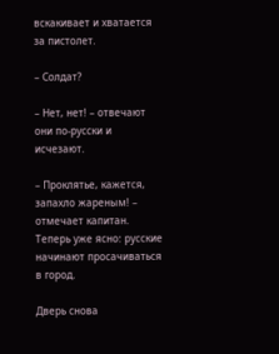вскакивает и хватается за пистолет.

– Солдат?

– Нет, нет! – отвечают они по-русски и исчезают.

– Проклятье, кажется, запахло жареным! – отмечает капитан. Теперь уже ясно: русские начинают просачиваться в город.

Дверь снова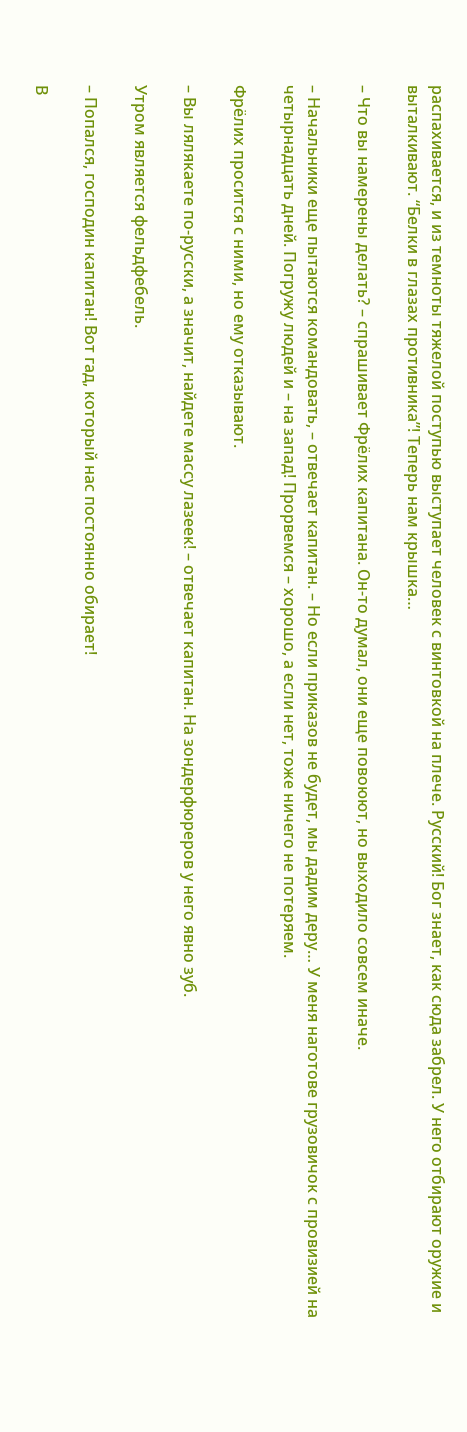распахивается, и из темноты тяжелой поступью выступает человек с винтовкой на плече. Русский! Бог знает, как сюда забрел. У него отбирают оружие и выталкивают. “Белки в глазах противника”! Теперь нам крышка…

– Что вы намерены делать? – спрашивает Фрёлих капитана. Он-то думал, они еще повоюют, но выходило совсем иначе.

– Начальники еще пытаются командовать, – отвечает капитан. – Но если приказов не будет, мы дадим деру… У меня наготове грузовичок с провизией на четырнадцать дней. Погружу людей и – на запад! Прорвемся – хорошо, а если нет, тоже ничего не потеряем.

Фрёлих просится с ними, но ему отказывают.

– Вы лялякаете по-русски, а значит, найдете массу лазеек! – отвечает капитан. На зондерфюреров у него явно зуб.

Утром является фельдфебель.

– Попался, господин капитан! Вот гад, который нас постоянно обирает!

В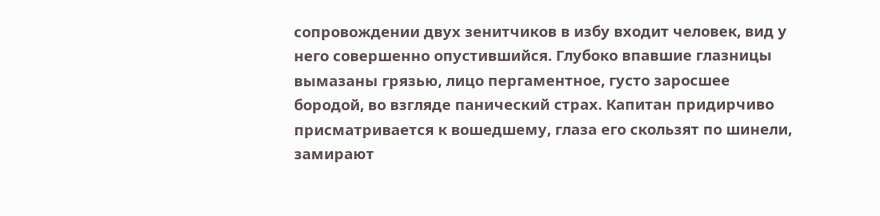сопровождении двух зенитчиков в избу входит человек, вид у него совершенно опустившийся. Глубоко впавшие глазницы вымазаны грязью, лицо пергаментное, густо заросшее бородой, во взгляде панический страх. Капитан придирчиво присматривается к вошедшему, глаза его скользят по шинели, замирают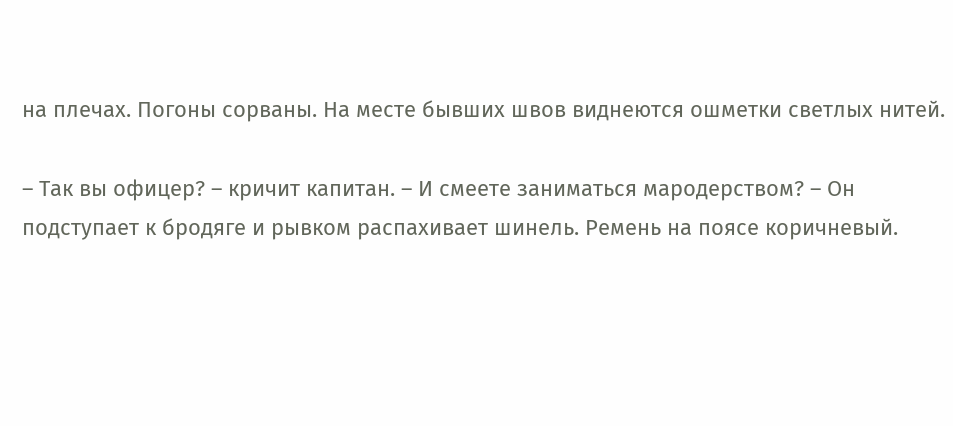на плечах. Погоны сорваны. На месте бывших швов виднеются ошметки светлых нитей.

– Так вы офицер? – кричит капитан. – И смеете заниматься мародерством? – Он подступает к бродяге и рывком распахивает шинель. Ремень на поясе коричневый.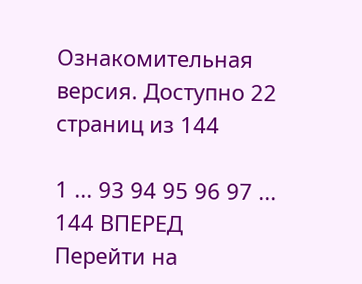Ознакомительная версия. Доступно 22 страниц из 144

1 ... 93 94 95 96 97 ... 144 ВПЕРЕД
Перейти на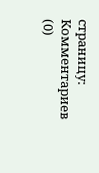страницу:
Комментариев (0)